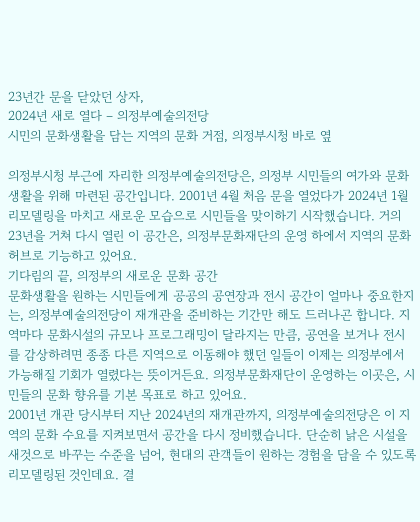23년간 문을 닫았던 상자,
2024년 새로 열다 – 의정부예술의전당
시민의 문화생활을 담는 지역의 문화 거점, 의정부시청 바로 옆

의정부시청 부근에 자리한 의정부예술의전당은, 의정부 시민들의 여가와 문화생활을 위해 마련된 공간입니다. 2001년 4월 처음 문을 열었다가 2024년 1월 리모델링을 마치고 새로운 모습으로 시민들을 맞이하기 시작했습니다. 거의 23년을 거쳐 다시 열린 이 공간은, 의정부문화재단의 운영 하에서 지역의 문화 허브로 기능하고 있어요.
기다림의 끝, 의정부의 새로운 문화 공간
문화생활을 원하는 시민들에게 공공의 공연장과 전시 공간이 얼마나 중요한지는, 의정부예술의전당이 재개관을 준비하는 기간만 해도 드러나곤 합니다. 지역마다 문화시설의 규모나 프로그래밍이 달라지는 만큼, 공연을 보거나 전시를 감상하려면 종종 다른 지역으로 이동해야 했던 일들이 이제는 의정부에서 가능해질 기회가 열렸다는 뜻이거든요. 의정부문화재단이 운영하는 이곳은, 시민들의 문화 향유를 기본 목표로 하고 있어요.
2001년 개관 당시부터 지난 2024년의 재개관까지, 의정부예술의전당은 이 지역의 문화 수요를 지켜보면서 공간을 다시 정비했습니다. 단순히 낡은 시설을 새것으로 바꾸는 수준을 넘어, 현대의 관객들이 원하는 경험을 담을 수 있도록 리모델링된 것인데요. 결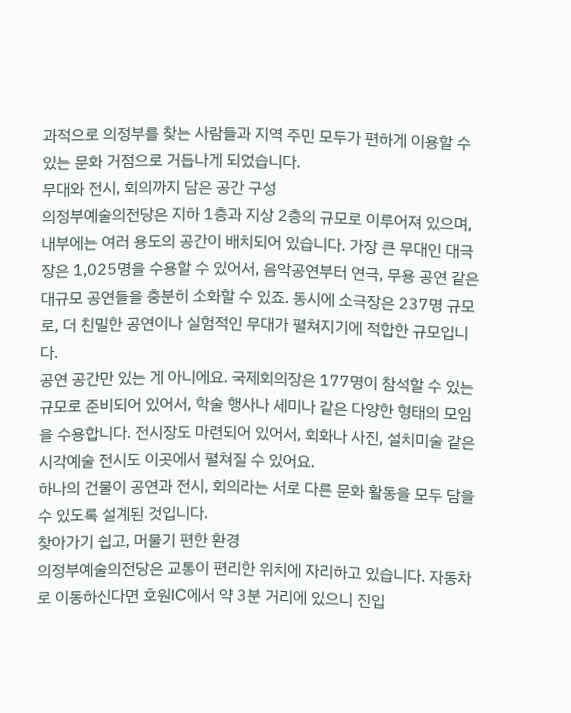과적으로 의정부를 찾는 사람들과 지역 주민 모두가 편하게 이용할 수 있는 문화 거점으로 거듭나게 되었습니다.
무대와 전시, 회의까지 담은 공간 구성
의정부예술의전당은 지하 1층과 지상 2층의 규모로 이루어져 있으며, 내부에는 여러 용도의 공간이 배치되어 있습니다. 가장 큰 무대인 대극장은 1,025명을 수용할 수 있어서, 음악공연부터 연극, 무용 공연 같은 대규모 공연들을 충분히 소화할 수 있죠. 동시에 소극장은 237명 규모로, 더 친밀한 공연이나 실험적인 무대가 펼쳐지기에 적합한 규모입니다.
공연 공간만 있는 게 아니에요. 국제회의장은 177명이 참석할 수 있는 규모로 준비되어 있어서, 학술 행사나 세미나 같은 다양한 형태의 모임을 수용합니다. 전시장도 마련되어 있어서, 회화나 사진, 설치미술 같은 시각예술 전시도 이곳에서 펼쳐질 수 있어요.
하나의 건물이 공연과 전시, 회의라는 서로 다른 문화 활동을 모두 담을 수 있도록 설계된 것입니다.
찾아가기 쉽고, 머물기 편한 환경
의정부예술의전당은 교통이 편리한 위치에 자리하고 있습니다. 자동차로 이동하신다면 호원IC에서 약 3분 거리에 있으니 진입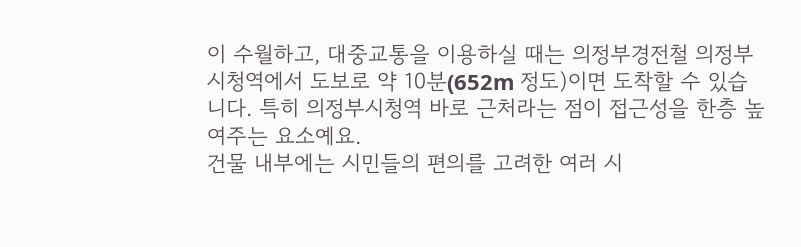이 수월하고, 대중교통을 이용하실 때는 의정부경전철 의정부시청역에서 도보로 약 10분(652m 정도)이면 도착할 수 있습니다. 특히 의정부시청역 바로 근처라는 점이 접근성을 한층 높여주는 요소예요.
건물 내부에는 시민들의 편의를 고려한 여러 시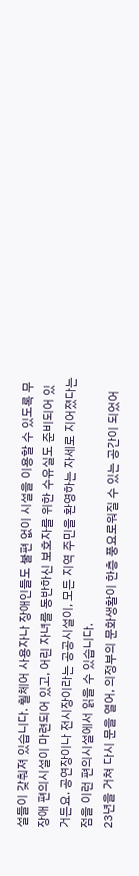설들이 갖춰져 있습니다. 휠체어 사용자나 장애인들도 불편 없이 시설을 이용할 수 있도록 무장애 편의시설이 마련되어 있고, 어린 자녀를 동반하신 보호자를 위한 수유실도 준비되어 있거든요. 공연장이나 전시장이라는 공공시설이, 모든 지역 주민을 환영하는 자세로 지어졌다는 점을 이런 편의시설에서 읽을 수 있습니다.
23년을 거쳐 다시 문을 열어, 의정부의 문화생활이 한층 풍요로워질 수 있는 공간이 되었어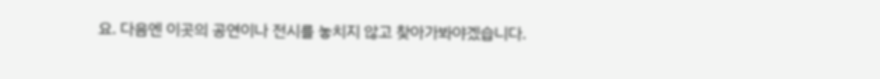요. 다음엔 이곳의 공연이나 전시를 놓치지 않고 찾아가봐야겠습니다.